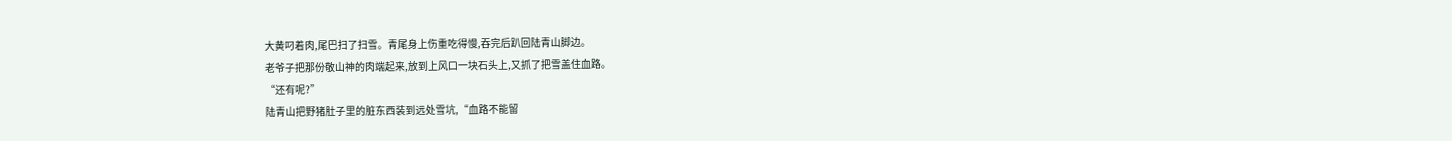大黄叼着肉,尾巴扫了扫雪。青尾身上伤重吃得慢,吞完后趴回陆青山脚边。
老爷子把那份敬山神的肉端起来,放到上风口一块石头上,又抓了把雪盖住血路。
“还有呢?”
陆青山把野猪肚子里的脏东西装到远处雪坑,“血路不能留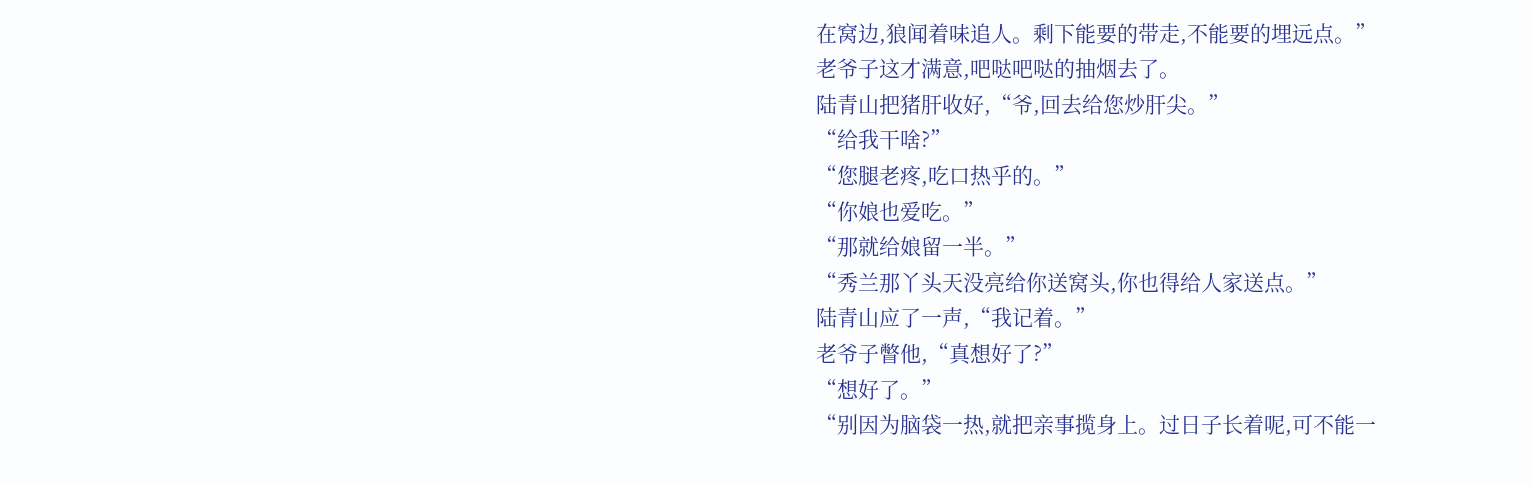在窝边,狼闻着味追人。剩下能要的带走,不能要的埋远点。”
老爷子这才满意,吧哒吧哒的抽烟去了。
陆青山把猪肝收好,“爷,回去给您炒肝尖。”
“给我干啥?”
“您腿老疼,吃口热乎的。”
“你娘也爱吃。”
“那就给娘留一半。”
“秀兰那丫头天没亮给你送窝头,你也得给人家送点。”
陆青山应了一声,“我记着。”
老爷子瞥他,“真想好了?”
“想好了。”
“别因为脑袋一热,就把亲事揽身上。过日子长着呢,可不能一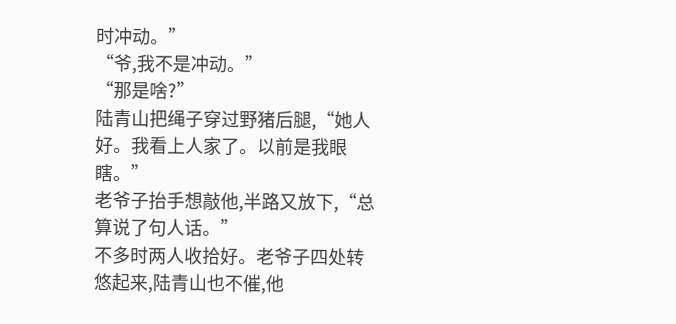时冲动。”
“爷,我不是冲动。”
“那是啥?”
陆青山把绳子穿过野猪后腿,“她人好。我看上人家了。以前是我眼瞎。”
老爷子抬手想敲他,半路又放下,“总算说了句人话。”
不多时两人收拾好。老爷子四处转悠起来,陆青山也不催,他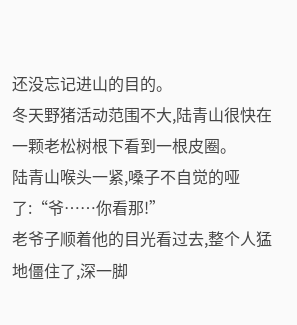还没忘记进山的目的。
冬天野猪活动范围不大,陆青山很快在一颗老松树根下看到一根皮圈。
陆青山喉头一紧,嗓子不自觉的哑了:“爷……你看那!”
老爷子顺着他的目光看过去,整个人猛地僵住了,深一脚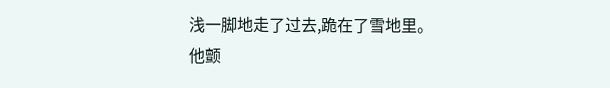浅一脚地走了过去,跪在了雪地里。
他颤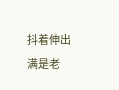抖着伸出满是老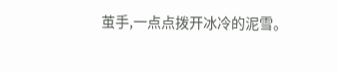茧手,一点点拨开冰冷的泥雪。